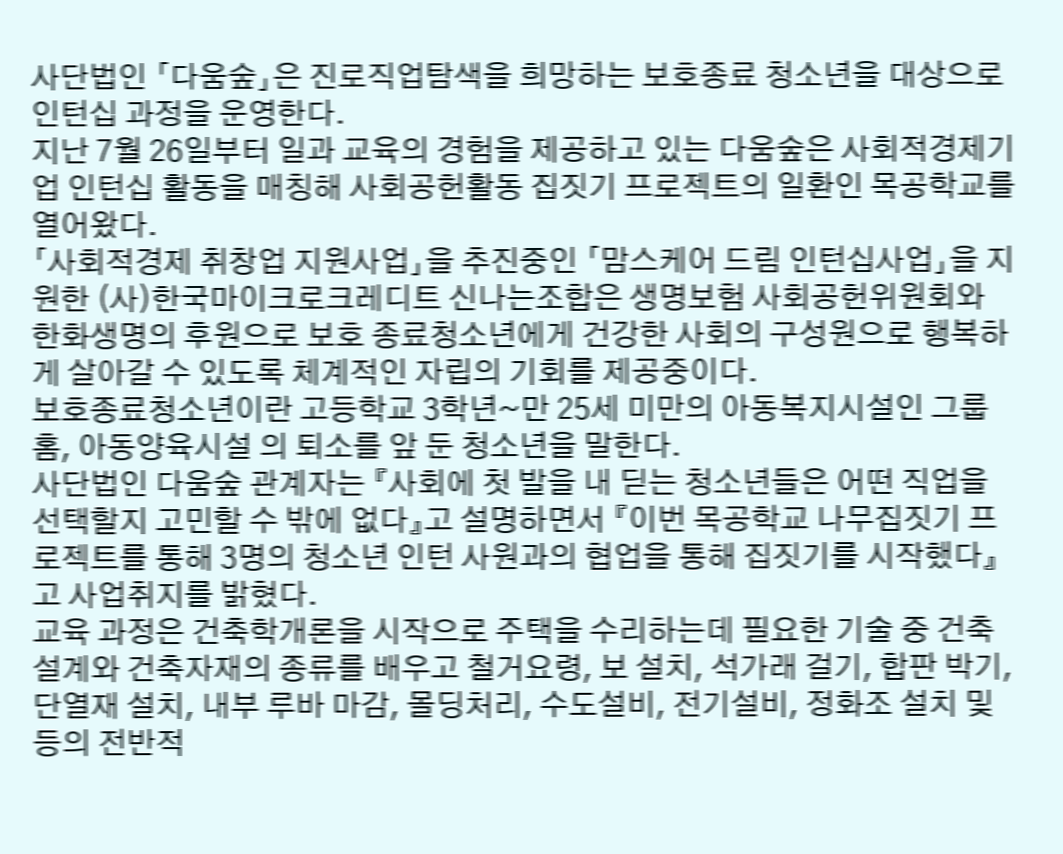사단법인 「다움숲」은 진로직업탐색을 희망하는 보호종료 청소년을 대상으로 인턴십 과정을 운영한다.
지난 7월 26일부터 일과 교육의 경험을 제공하고 있는 다움숲은 사회적경제기업 인턴십 활동을 매칭해 사회공헌활동 집짓기 프로젝트의 일환인 목공학교를 열어왔다.
「사회적경제 취창업 지원사업」을 추진중인 「맘스케어 드림 인턴십사업」을 지원한 (사)한국마이크로크레디트 신나는조합은 생명보험 사회공헌위원회와 한화생명의 후원으로 보호 종료청소년에게 건강한 사회의 구성원으로 행복하게 살아갈 수 있도록 체계적인 자립의 기회를 제공중이다.
보호종료청소년이란 고등학교 3학년~만 25세 미만의 아동복지시설인 그룹홈, 아동양육시설 의 퇴소를 앞 둔 청소년을 말한다.
사단법인 다움숲 관계자는 『사회에 첫 발을 내 딛는 청소년들은 어떤 직업을 선택할지 고민할 수 밖에 없다』고 설명하면서 『이번 목공학교 나무집짓기 프로젝트를 통해 3명의 청소년 인턴 사원과의 협업을 통해 집짓기를 시작했다』고 사업취지를 밝혔다.
교육 과정은 건축학개론을 시작으로 주택을 수리하는데 필요한 기술 중 건축설계와 건축자재의 종류를 배우고 철거요령, 보 설치, 석가래 걸기, 합판 박기, 단열재 설치, 내부 루바 마감, 몰딩처리, 수도설비, 전기설비, 정화조 설치 및 등의 전반적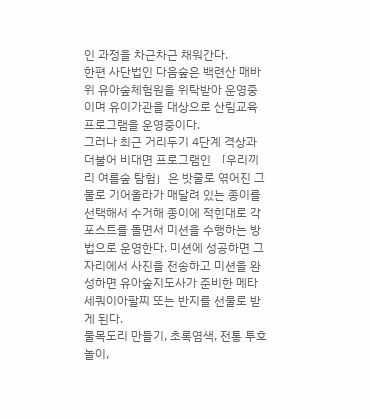인 과정을 차근차근 채워간다.
한편 사단법인 다음숲은 백련산 매바위 유아숲체험원을 위탁받아 운영중이며 유이가관을 대상으로 산림교육프로그램을 운영중이다.
그러나 최근 거리두기 4단계 격상과 더불어 비대면 프로그램인 「우리끼리 여름숲 탐험」은 밧줄로 엮어진 그물로 기어올라가 매달려 있는 종이를 선택해서 수거해 종이에 적힌대로 각 포스트를 돌면서 미션을 수행하는 방법으로 운영한다. 미션에 성공하면 그자리에서 사진을 전송하고 미션을 완성하면 유아숲지도사가 준비한 메타세쿼이아팔찌 또는 반지를 선물로 받게 된다.
물목도리 만들기, 초록염색, 전통 투호놀이,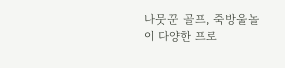나뭇꾼 골프, 죽방울놀이 다양한 프로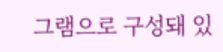그램으로 구성돼 있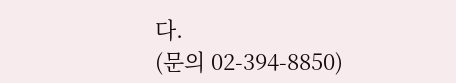다.
(문의 02-394-8850)